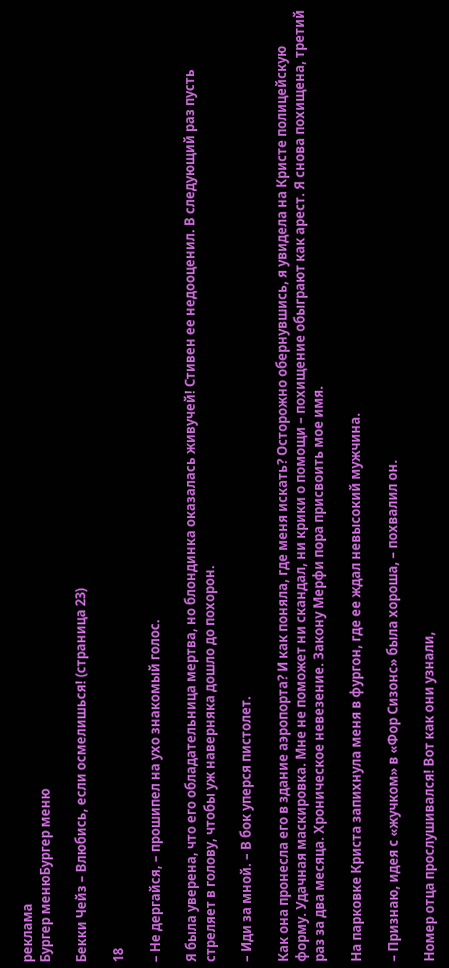реклама
Бургер менюБургер меню

Бекки Чейз – Влюбись, если осмелишься! (страница 23)

18

– Не дергайся, – прошипел на ухо знакомый голос.

Я была уверена, что его обладательница мертва, но блондинка оказалась живучей! Стивен ее недооценил. В следующий раз пусть стреляет в голову, чтобы уж наверняка дошло до похорон.

– Иди за мной. – В бок уперся пистолет.

Как она пронесла его в здание аэропорта? И как поняла, где меня искать? Осторожно обернувшись, я увидела на Кристе полицейскую форму. Удачная маскировка. Мне не поможет ни скандал, ни крики о помощи – похищение обыграют как арест. Я снова похищена, третий раз за два месяца. Хроническое невезение. Закону Мерфи пора присвоить мое имя.

На парковке Криста запихнула меня в фургон, где ее ждал невысокий мужчина.

– Признаю, идея с «жучком» в «Фор Сизонс» была хороша, – похвалил он.

Номер отца прослушивался! Вот как они узнали,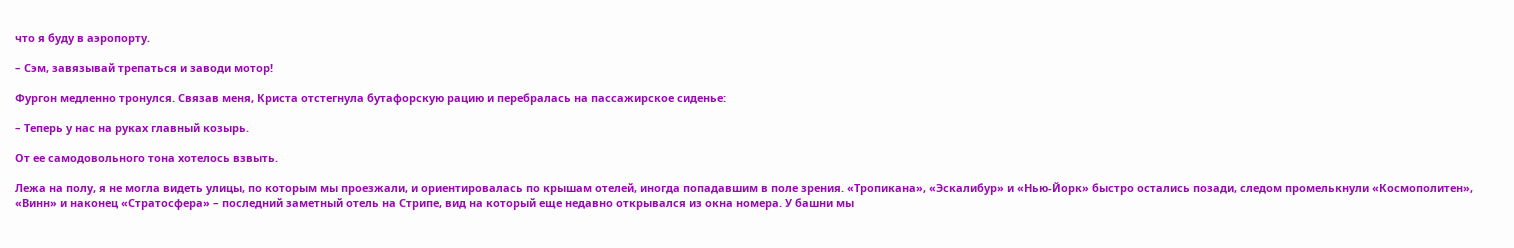что я буду в аэропорту.

– Сэм, завязывай трепаться и заводи мотор!

Фургон медленно тронулся. Связав меня, Криста отстегнула бутафорскую рацию и перебралась на пассажирское сиденье:

– Теперь у нас на руках главный козырь.

От ее самодовольного тона хотелось взвыть.

Лежа на полу, я не могла видеть улицы, по которым мы проезжали, и ориентировалась по крышам отелей, иногда попадавшим в поле зрения. «Тропикана», «Эскалибур» и «Нью-Йорк» быстро остались позади, следом промелькнули «Космополитен», «Винн» и наконец «Стратосфера» – последний заметный отель на Стрипе, вид на который еще недавно открывался из окна номера. У башни мы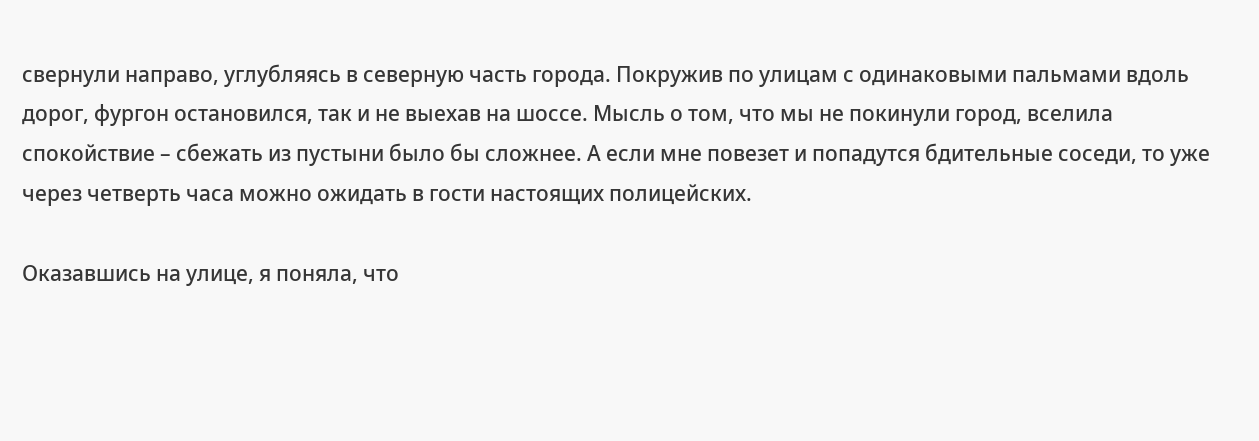свернули направо, углубляясь в северную часть города. Покружив по улицам с одинаковыми пальмами вдоль дорог, фургон остановился, так и не выехав на шоссе. Мысль о том, что мы не покинули город, вселила спокойствие – сбежать из пустыни было бы сложнее. А если мне повезет и попадутся бдительные соседи, то уже через четверть часа можно ожидать в гости настоящих полицейских.

Оказавшись на улице, я поняла, что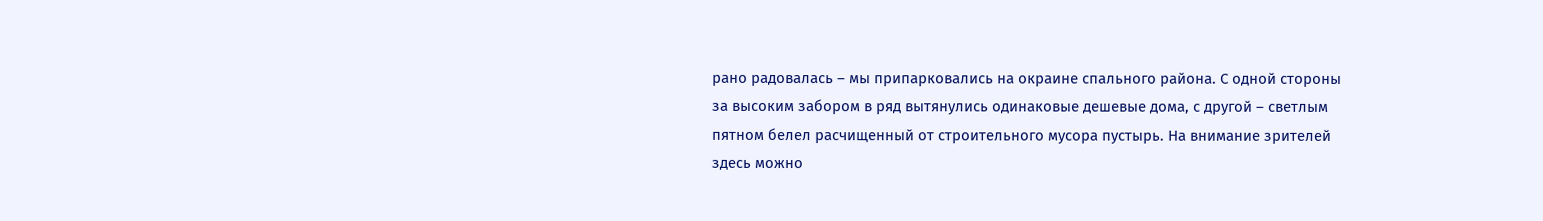рано радовалась – мы припарковались на окраине спального района. С одной стороны за высоким забором в ряд вытянулись одинаковые дешевые дома, с другой – светлым пятном белел расчищенный от строительного мусора пустырь. На внимание зрителей здесь можно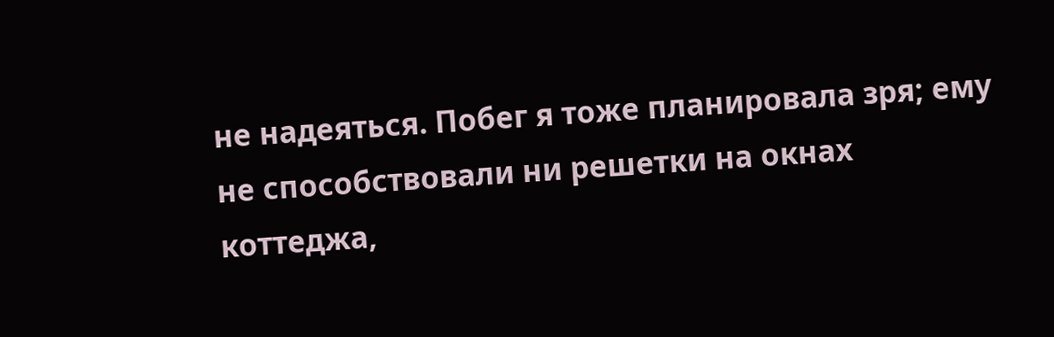не надеяться. Побег я тоже планировала зря; ему не способствовали ни решетки на окнах коттеджа,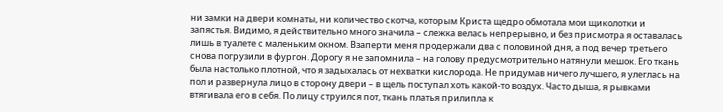ни замки на двери комнаты, ни количество скотча, которым Криста щедро обмотала мои щиколотки и запястья. Видимо, я действительно много значила – слежка велась непрерывно, и без присмотра я оставалась лишь в туалете с маленьким окном. Взаперти меня продержали два с половиной дня, а под вечер третьего снова погрузили в фургон. Дорогу я не запомнила – на голову предусмотрительно натянули мешок. Его ткань была настолько плотной, что я задыхалась от нехватки кислорода. Не придумав ничего лучшего, я улеглась на пол и развернула лицо в сторону двери – в щель поступал хоть какой-то воздух. Часто дыша, я рывками втягивала его в себя. По лицу струился пот, ткань платья прилипла к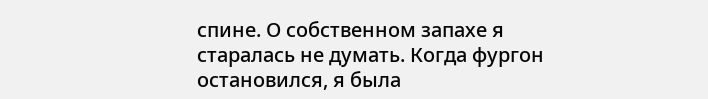спине. О собственном запахе я старалась не думать. Когда фургон остановился, я была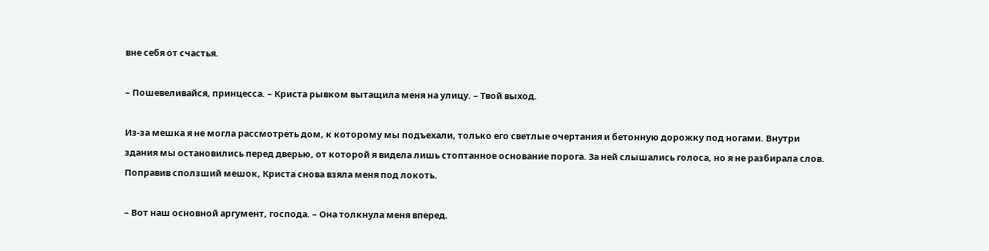вне себя от счастья.

– Пошевеливайся, принцесса. – Криста рывком вытащила меня на улицу. – Твой выход.

Из-за мешка я не могла рассмотреть дом, к которому мы подъехали, только его светлые очертания и бетонную дорожку под ногами. Внутри здания мы остановились перед дверью, от которой я видела лишь стоптанное основание порога. За ней слышались голоса, но я не разбирала слов. Поправив сползший мешок, Криста снова взяла меня под локоть.

– Вот наш основной аргумент, господа. – Она толкнула меня вперед.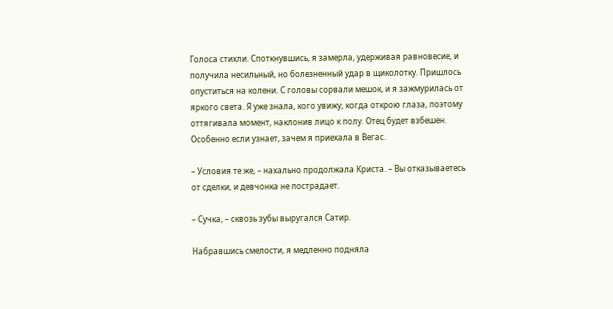Голоса стихли. Споткнувшись, я замерла, удерживая равновесие, и получила несильный, но болезненный удар в щиколотку. Пришлось опуститься на колени. С головы сорвали мешок, и я зажмурилась от яркого света. Я уже знала, кого увижу, когда открою глаза, поэтому оттягивала момент, наклонив лицо к полу. Отец будет взбешен. Особенно если узнает, зачем я приехала в Вегас.

– Условия те же, – нахально продолжала Криста. – Вы отказываетесь от сделки, и девчонка не пострадает.

– Сучка, – сквозь зубы выругался Сатир.

Набравшись смелости, я медленно подняла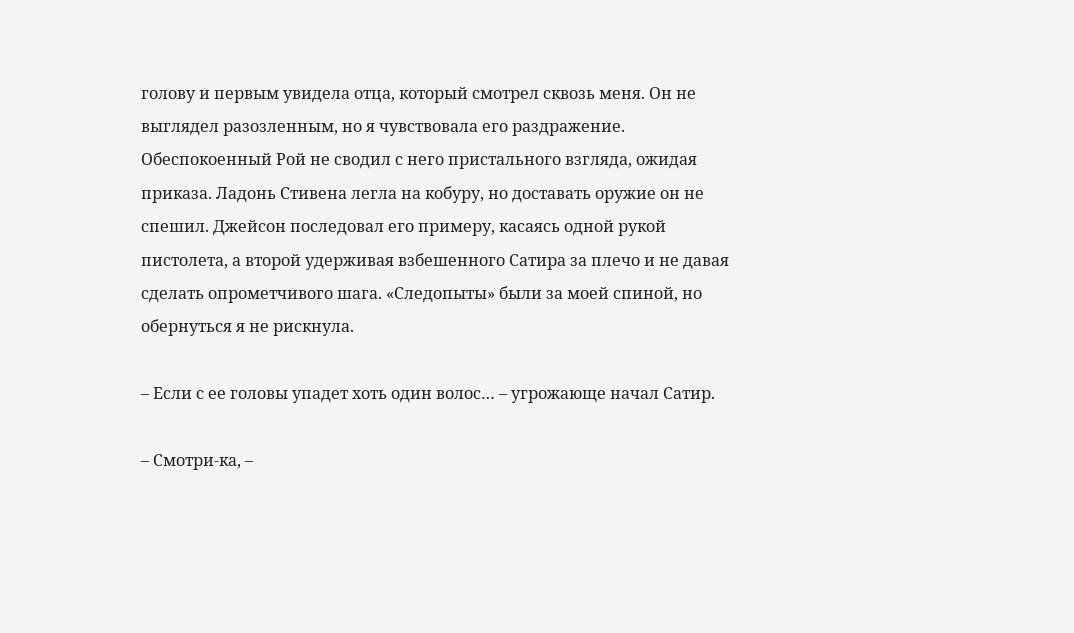голову и первым увидела отца, который смотрел сквозь меня. Он не выглядел разозленным, но я чувствовала его раздражение. Обеспокоенный Рой не сводил с него пристального взгляда, ожидая приказа. Ладонь Стивена легла на кобуру, но доставать оружие он не спешил. Джейсон последовал его примеру, касаясь одной рукой пистолета, а второй удерживая взбешенного Сатира за плечо и не давая сделать опрометчивого шага. «Следопыты» были за моей спиной, но обернуться я не рискнула.

– Если с ее головы упадет хоть один волос… – угрожающе начал Сатир.

– Смотри-ка, –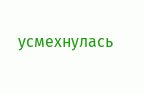усмехнулась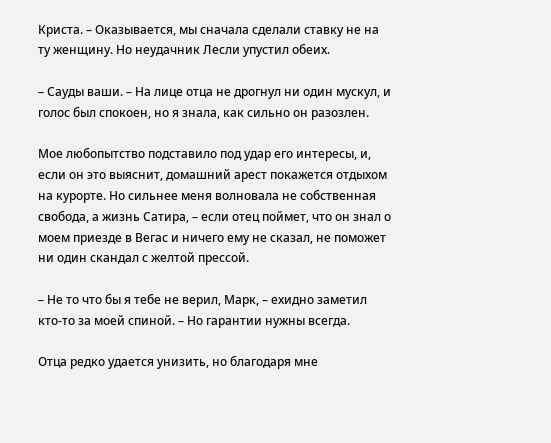Криста. – Оказывается, мы сначала сделали ставку не на ту женщину. Но неудачник Лесли упустил обеих.

– Сауды ваши. – На лице отца не дрогнул ни один мускул, и голос был спокоен, но я знала, как сильно он разозлен.

Мое любопытство подставило под удар его интересы, и, если он это выяснит, домашний арест покажется отдыхом на курорте. Но сильнее меня волновала не собственная свобода, а жизнь Сатира, – если отец поймет, что он знал о моем приезде в Вегас и ничего ему не сказал, не поможет ни один скандал с желтой прессой.

– Не то что бы я тебе не верил, Марк, – ехидно заметил кто-то за моей спиной. – Но гарантии нужны всегда.

Отца редко удается унизить, но благодаря мне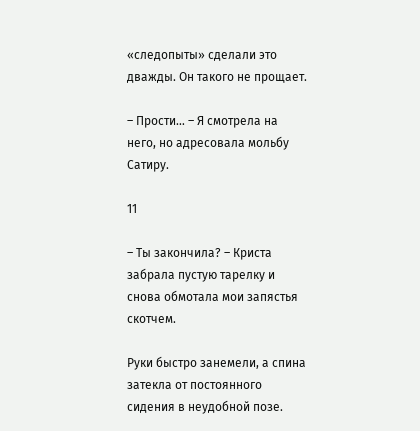«следопыты» сделали это дважды. Он такого не прощает.

– Прости… – Я смотрела на него, но адресовала мольбу Сатиру.

11

– Ты закончила? – Криста забрала пустую тарелку и снова обмотала мои запястья скотчем.

Руки быстро занемели, а спина затекла от постоянного сидения в неудобной позе.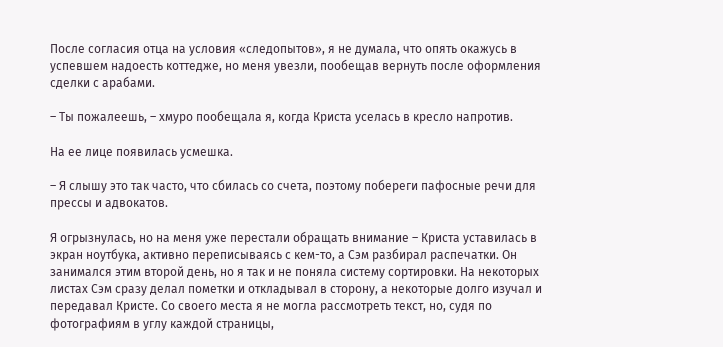После согласия отца на условия «следопытов», я не думала, что опять окажусь в успевшем надоесть коттедже, но меня увезли, пообещав вернуть после оформления сделки с арабами.

– Ты пожалеешь, – хмуро пообещала я, когда Криста уселась в кресло напротив.

На ее лице появилась усмешка.

– Я слышу это так часто, что сбилась со счета, поэтому побереги пафосные речи для прессы и адвокатов.

Я огрызнулась, но на меня уже перестали обращать внимание – Криста уставилась в экран ноутбука, активно переписываясь с кем-то, а Сэм разбирал распечатки. Он занимался этим второй день, но я так и не поняла систему сортировки. На некоторых листах Сэм сразу делал пометки и откладывал в сторону, а некоторые долго изучал и передавал Кристе. Со своего места я не могла рассмотреть текст, но, судя по фотографиям в углу каждой страницы,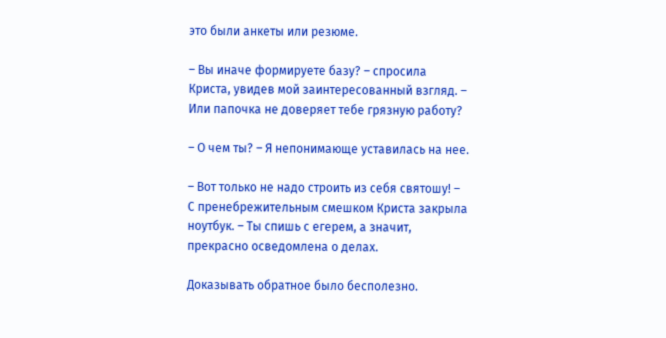это были анкеты или резюме.

– Вы иначе формируете базу? – спросила Криста, увидев мой заинтересованный взгляд. – Или папочка не доверяет тебе грязную работу?

– О чем ты? – Я непонимающе уставилась на нее.

– Вот только не надо строить из себя святошу! – С пренебрежительным смешком Криста закрыла ноутбук. – Ты спишь с егерем, а значит, прекрасно осведомлена о делах.

Доказывать обратное было бесполезно.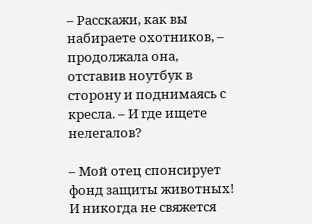– Расскажи, как вы набираете охотников, – продолжала она, отставив ноутбук в сторону и поднимаясь с кресла. – И где ищете нелегалов?

– Мой отец спонсирует фонд защиты животных! И никогда не свяжется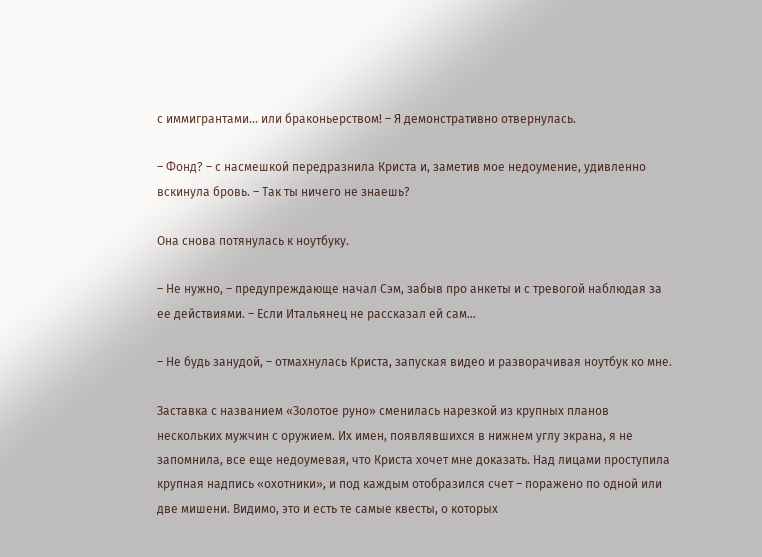с иммигрантами… или браконьерством! – Я демонстративно отвернулась.

– Фонд? – с насмешкой передразнила Криста и, заметив мое недоумение, удивленно вскинула бровь. – Так ты ничего не знаешь?

Она снова потянулась к ноутбуку.

– Не нужно, – предупреждающе начал Сэм, забыв про анкеты и с тревогой наблюдая за ее действиями. – Если Итальянец не рассказал ей сам…

– Не будь занудой, – отмахнулась Криста, запуская видео и разворачивая ноутбук ко мне.

Заставка с названием «Золотое руно» сменилась нарезкой из крупных планов нескольких мужчин с оружием. Их имен, появлявшихся в нижнем углу экрана, я не запомнила, все еще недоумевая, что Криста хочет мне доказать. Над лицами проступила крупная надпись «охотники», и под каждым отобразился счет – поражено по одной или две мишени. Видимо, это и есть те самые квесты, о которых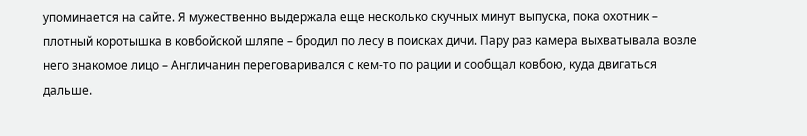упоминается на сайте. Я мужественно выдержала еще несколько скучных минут выпуска, пока охотник – плотный коротышка в ковбойской шляпе – бродил по лесу в поисках дичи. Пару раз камера выхватывала возле него знакомое лицо – Англичанин переговаривался с кем-то по рации и сообщал ковбою, куда двигаться дальше.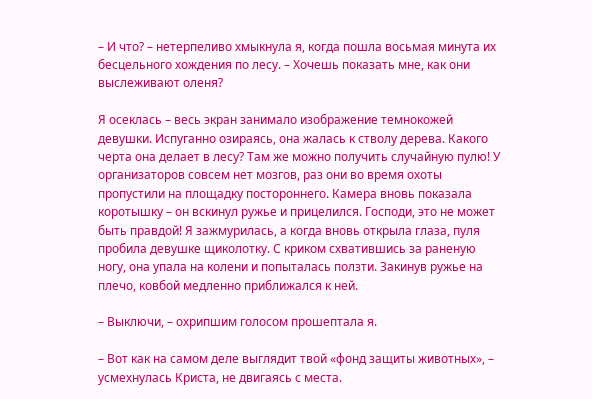– И что? – нетерпеливо хмыкнула я, когда пошла восьмая минута их бесцельного хождения по лесу. – Хочешь показать мне, как они выслеживают оленя?

Я осеклась – весь экран занимало изображение темнокожей девушки. Испуганно озираясь, она жалась к стволу дерева. Какого черта она делает в лесу? Там же можно получить случайную пулю! У организаторов совсем нет мозгов, раз они во время охоты пропустили на площадку постороннего. Камера вновь показала коротышку – он вскинул ружье и прицелился. Господи, это не может быть правдой! Я зажмурилась, а когда вновь открыла глаза, пуля пробила девушке щиколотку. С криком схватившись за раненую ногу, она упала на колени и попыталась ползти. Закинув ружье на плечо, ковбой медленно приближался к ней.

– Выключи, – охрипшим голосом прошептала я.

– Вот как на самом деле выглядит твой «фонд защиты животных», – усмехнулась Криста, не двигаясь с места.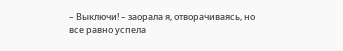– Выключи! – заорала я, отворачиваясь, но все равно успела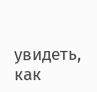увидеть, как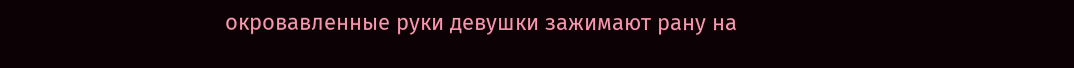окровавленные руки девушки зажимают рану на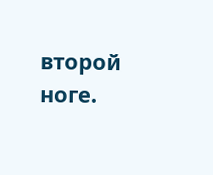второй ноге.